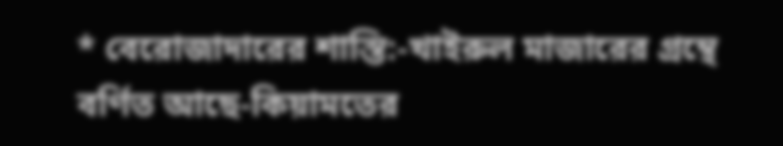* বেরোজাদারের শাস্তি:-খাইরুল মাজারের গ্রন্থে বর্ণিত আছে-কিয়ামতের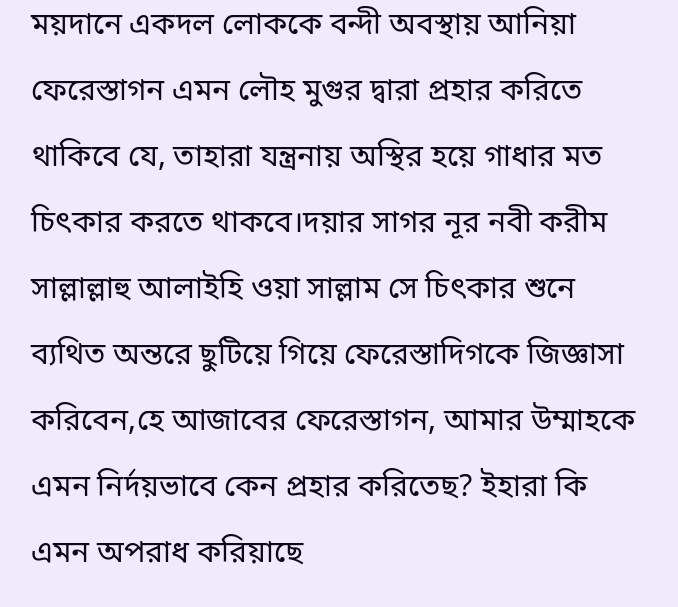ময়দানে একদল লোককে বন্দী অবস্থায় আনিয়া ফেরেস্তাগন এমন লৌহ মুগুর দ্বারা প্রহার করিতে থাকিবে যে, তাহারা যন্ত্রনায় অস্থির হয়ে গাধার মত চিৎকার করতে থাকবে।দয়ার সাগর নূর নবী করীম সাল্লাল্লাহু আলাইহি ওয়া সাল্লাম সে চিৎকার শুনে ব্যথিত অন্তরে ছুটিয়ে গিয়ে ফেরেস্তাদিগকে জিজ্ঞাসা করিবেন,হে আজাবের ফেরেস্তাগন, আমার উম্মাহকে এমন নির্দয়ভাবে কেন প্রহার করিতেছ? ইহারা কি এমন অপরাধ করিয়াছে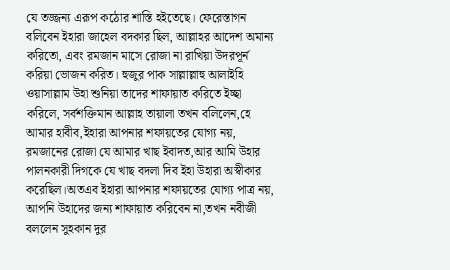যে তজ্জন্য এরূপ কঠোর শাস্তি হইতেছে। ফেরেস্তাগন বলিবেন ইহারা জাহেল বদকার ছিল, আল্লাহর আদেশ অমান্য করিতো, এবং রমজান মাসে রোজা না রাখিয়া উদরপূর্ন করিয়া ভোজন করিত। হুজুর পাক সাল্লাল্লাহু আলাইহি ওয়াসাল্লাম উহা শুনিয়া তাদের শাফায়াত করিতে ইচ্ছা করিলে, সর্বশক্তিমান আল্লাহ তায়ালা তখন বলিলেন,হে আমার হাবীব,ইহারা আপনার শফায়তের যোগ্য নয়, রমজানের রোজা যে আমার খাছ ইবাদত,আর আমি উহার পালনকারী দিগকে যে খাছ বদলা দিব ইহা উহারা অস্বীকার করেছিল।অতএব ইহারা আপনার শফায়তের যোগ্য পাত্র নয়, আপনি উহাদের জন্য শাফায়াত করিবেন না,তখন নবীজী বললেন সুহকান দুর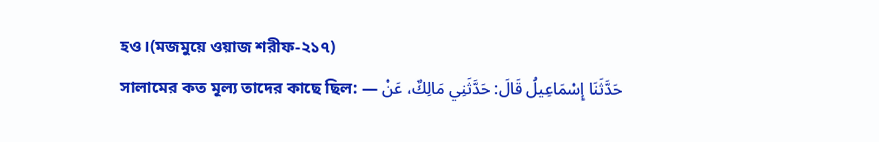হও।(মজমুয়ে ওয়াজ শরীফ-২১৭)
সালামের কত মূল্য তাদের কাছে ছিল: — حَدَّثَنَا إِسْمَاعِيلُ قَالَ: حَدَّثَنِي مَالِكٌ، عَنْ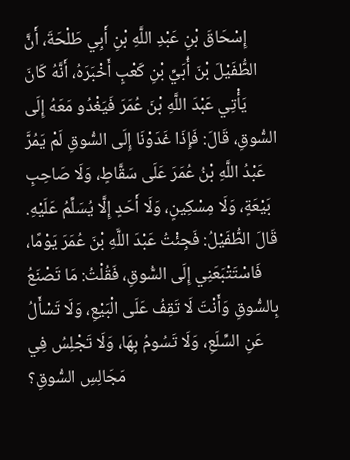إِسْحَاقَ بْنِ عَبْدِ اللَّهِ بْنِ أَبِي طَلْحَةَ، أَنَّ الطُّفَيْلَ بْنَ أُبَيِّ بْنِ كَعْبٍ أَخْبَرَهُ، أَنَّهُ كَانَ يَأْتِي عَبْدَ اللَّهِ بْنَ عُمَرَ فَيَغْدُو مَعَهُ إِلَى السُّوقِ، قَالَ: فَإِذَا غَدَوْنَا إِلَى السُّوقِ لَمْ يَمُرَّ عَبْدُ اللَّهِ بْنُ عُمَرَ عَلَى سَقَّاطٍ، وَلَا صَاحِبِ بَيْعَةٍ، وَلَا مِسْكِينٍ، وَلَا أَحَدٍ إِلَّا يُسَلِّمُ عَلَيْهِ. قَالَ الطُّفَيْلُ: فَجِئْتُ عَبْدَ اللَّهِ بْنَ عُمَرَ يَوْمًا، فَاسْتَتْبَعَنِي إِلَى السُّوقِ، فَقُلْتُ: مَا تَصْنَعُ بِالسُّوقِ وَأَنْتَ لَا تَقِفُ عَلَى الْبَيْعِ، وَلَا تَسْأَلُ عَنِ السِّلَعِ، وَلَا تَسُومُ بِهَا، وَلَا تَجْلِسُ فِي مَجَالِسِ السُّوقِ؟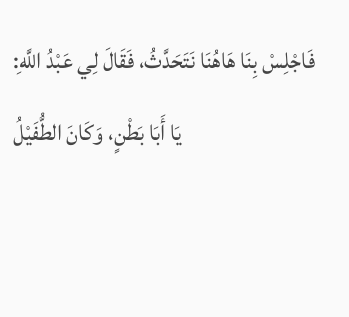فَاجْلِسْ بِنَا هَاهُنَا نَتَحَدَّثُ، فَقَالَ لِي عَبْدُ اللَّهِ: يَا أَبَا بَطْنٍ، وَكَانَ الطُّفَيْلُ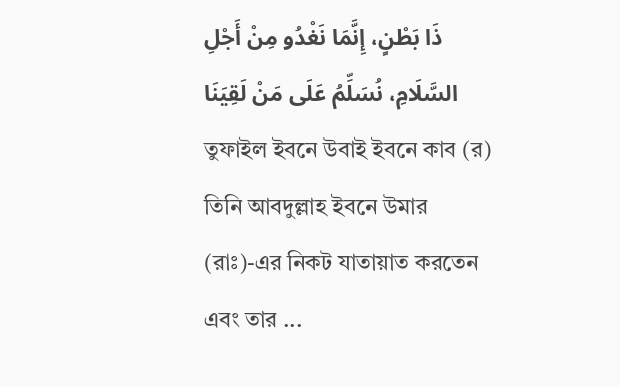ذَا بَطْنٍ، إِنَّمَا نَغْدُو مِنْ أَجْلِ السَّلَامِ، نُسَلِّمُ عَلَى مَنْ لَقِيَنَا তুফাইল ইবনে উবাই ইবনে কাব (র) তিনি আবদুল্লাহ ইবনে উমার (রাঃ)-এর নিকট যাতায়াত করতেন এবং তার ...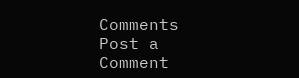Comments
Post a Comment